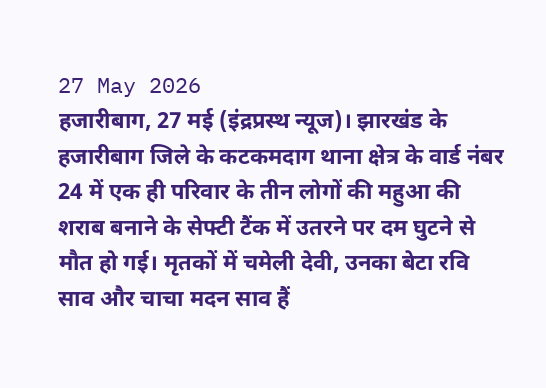27 May 2026
हजारीबाग, 27 मई (इंद्रप्रस्थ न्यूज)। झारखंड के हजारीबाग जिले के कटकमदाग थाना क्षेत्र के वार्ड नंबर 24 में एक ही परिवार के तीन लोगों की महुआ की शराब बनाने के सेफ्टी टैंक में उतरने पर दम घुटने से मौत हो गई। मृतकों में चमेली देवी, उनका बेटा रवि साव और चाचा मदन साव हैं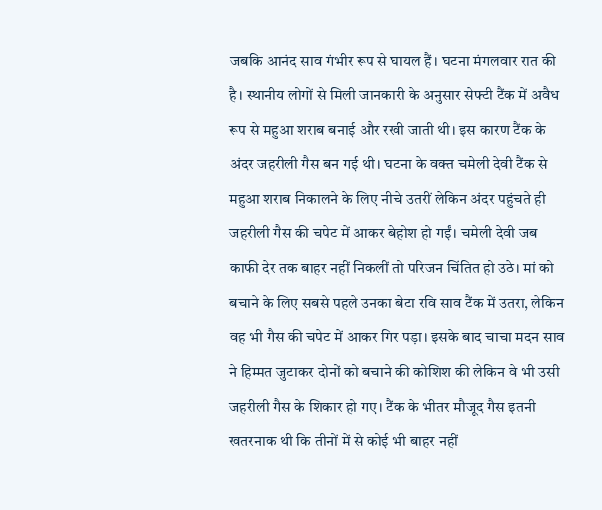जबकि आनंद साव गंभीर रूप से घायल हैं। घटना मंगलवार रात की है। स्थानीय लोगों से मिली जानकारी के अनुसार सेफ्टी टैंक में अवैध रूप से महुआ शराब बनाई और रखी जाती थी। इस कारण टैंक के अंदर जहरीली गैस बन गई थी। घटना के वक्त चमेली देवी टैंक से महुआ शराब निकालने के लिए नीचे उतरीं लेकिन अंदर पहुंचते ही जहरीली गैस की चपेट में आकर बेहोश हो गईं। चमेली देवी जब काफी देर तक बाहर नहीं निकलीं तो परिजन चिंतित हो उठे। मां को बचाने के लिए सबसे पहले उनका बेटा रवि साव टैंक में उतरा, लेकिन वह भी गैस की चपेट में आकर गिर पड़ा। इसके बाद चाचा मदन साव ने हिम्मत जुटाकर दोनों को बचाने की कोशिश की लेकिन वे भी उसी जहरीली गैस के शिकार हो गए। टैंक के भीतर मौजूद गैस इतनी खतरनाक थी कि तीनों में से कोई भी बाहर नहीं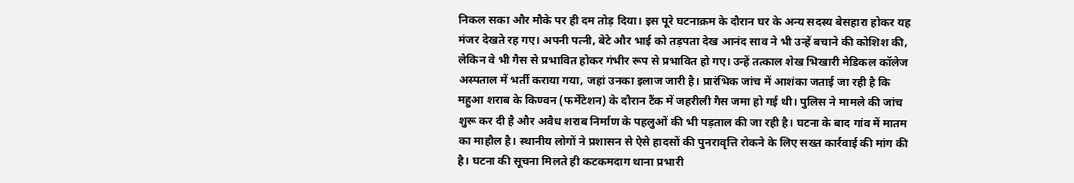निकल सका और मौके पर ही दम तोड़ दिया। इस पूरे घटनाक्रम के दौरान घर के अन्य सदस्य बेसहारा होकर यह मंजर देखते रह गए। अपनी पत्नी, बेटे और भाई को तड़पता देख आनंद साव ने भी उन्हें बचाने की कोशिश की, लेकिन वे भी गैस से प्रभावित होकर गंभीर रूप से प्रभावित हो गए। उन्हें तत्काल शेख भिखारी मेडिकल कॉलेज अस्पताल में भर्ती कराया गया, जहां उनका इलाज जारी है। प्रारंभिक जांच में आशंका जताई जा रही है कि महुआ शराब के किण्वन (फर्मेंटेशन) के दौरान टैंक में जहरीली गैस जमा हो गई थी। पुलिस ने मामले की जांच शुरू कर दी है और अवैध शराब निर्माण के पहलुओं की भी पड़ताल की जा रही है। घटना के बाद गांव में मातम का माहौल है। स्थानीय लोगों ने प्रशासन से ऐसे हादसों की पुनरावृत्ति रोकने के लिए सख्त कार्रवाई की मांग की है। घटना की सूचना मिलते ही कटकमदाग थाना प्रभारी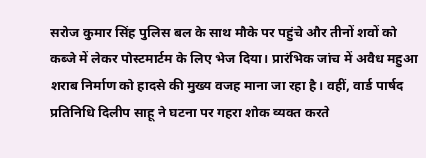सरोज कुमार सिंह पुलिस बल के साथ मौके पर पहुंचे और तीनों शवों को कब्जे में लेकर पोस्टमार्टम के लिए भेज दिया। प्रारंभिक जांच में अवैध महुआ शराब निर्माण को हादसे की मुख्य वजह माना जा रहा है। वहीं, वार्ड पार्षद प्रतिनिधि दिलीप साहू ने घटना पर गहरा शोक व्यक्त करते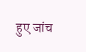हुए जांच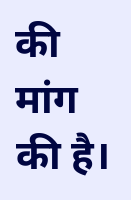की मांग की है।